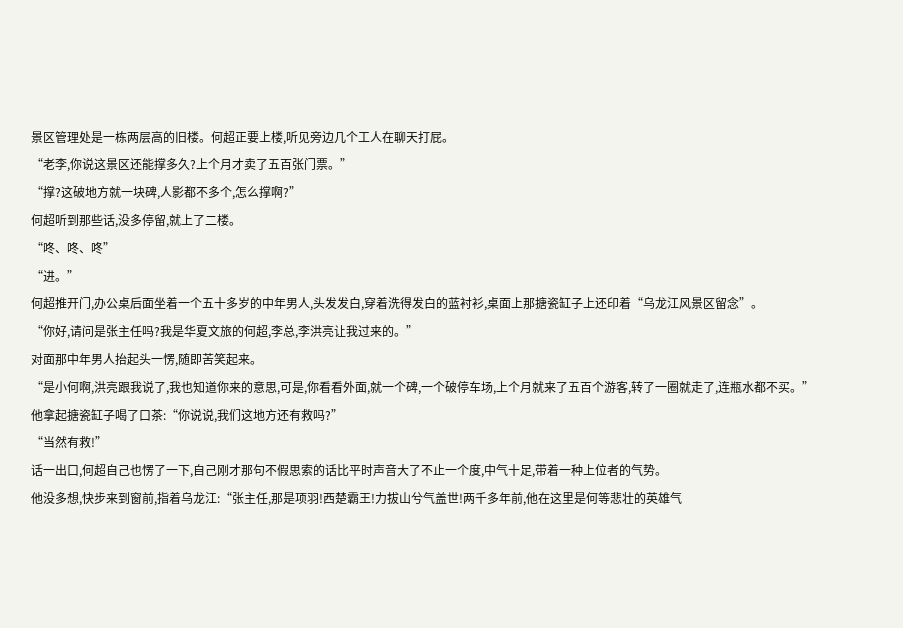景区管理处是一栋两层高的旧楼。何超正要上楼,听见旁边几个工人在聊天打屁。
“老李,你说这景区还能撑多久?上个月才卖了五百张门票。”
“撑?这破地方就一块碑,人影都不多个,怎么撑啊?”
何超听到那些话,没多停留,就上了二楼。
“咚、咚、咚”
“进。”
何超推开门,办公桌后面坐着一个五十多岁的中年男人,头发发白,穿着洗得发白的蓝衬衫,桌面上那搪瓷缸子上还印着“乌龙江风景区留念”。
“你好,请问是张主任吗?我是华夏文旅的何超,李总,李洪亮让我过来的。”
对面那中年男人抬起头一愣,随即苦笑起来。
“是小何啊,洪亮跟我说了,我也知道你来的意思,可是,你看看外面,就一个碑,一个破停车场,上个月就来了五百个游客,转了一圈就走了,连瓶水都不买。”
他拿起搪瓷缸子喝了口茶:“你说说,我们这地方还有救吗?”
“当然有救!”
话一出口,何超自己也愣了一下,自己刚才那句不假思索的话比平时声音大了不止一个度,中气十足,带着一种上位者的气势。
他没多想,快步来到窗前,指着乌龙江:“张主任,那是项羽!西楚霸王!力拔山兮气盖世!两千多年前,他在这里是何等悲壮的英雄气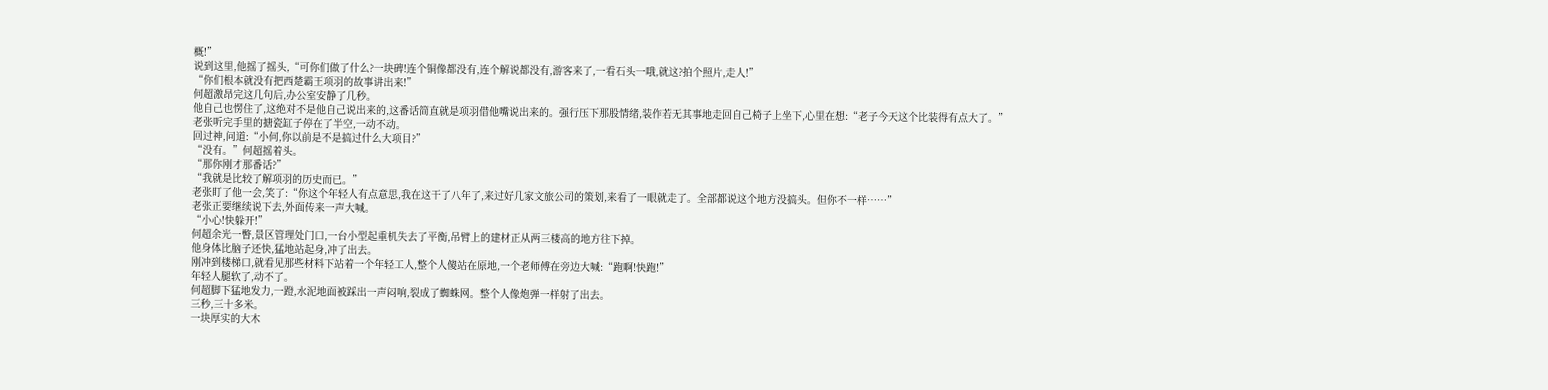概!”
说到这里,他摇了摇头,“可你们做了什么?一块碑!连个铜像都没有,连个解说都没有,游客来了,一看石头一哦,就这?拍个照片,走人!”
“你们根本就没有把西楚霸王项羽的故事讲出来!”
何超激昂完这几句后,办公室安静了几秒。
他自己也愣住了,这绝对不是他自己说出来的,这番话简直就是项羽借他嘴说出来的。强行压下那股情绪,装作若无其事地走回自己椅子上坐下,心里在想:“老子今天这个比装得有点大了。”
老张听完手里的搪瓷缸子停在了半空,一动不动。
回过神,问道:“小何,你以前是不是搞过什么大项目?”
“没有。”何超摇着头。
“那你刚才那番话?”
“我就是比较了解项羽的历史而已。”
老张盯了他一会,笑了:“你这个年轻人有点意思,我在这干了八年了,来过好几家文旅公司的策划,来看了一眼就走了。全部都说这个地方没搞头。但你不一样……”
老张正要继续说下去,外面传来一声大喊。
“小心!快躲开!”
何超余光一瞥,景区管理处门口,一台小型起重机失去了平衡,吊臂上的建材正从两三楼高的地方往下掉。
他身体比脑子还快,猛地站起身,冲了出去。
刚冲到楼梯口,就看见那些材料下站着一个年轻工人,整个人傻站在原地,一个老师傅在旁边大喊:“跑啊!快跑!”
年轻人腿软了,动不了。
何超脚下猛地发力,一蹬,水泥地面被踩出一声闷响,裂成了蜘蛛网。整个人像炮弹一样射了出去。
三秒,三十多米。
一块厚实的大木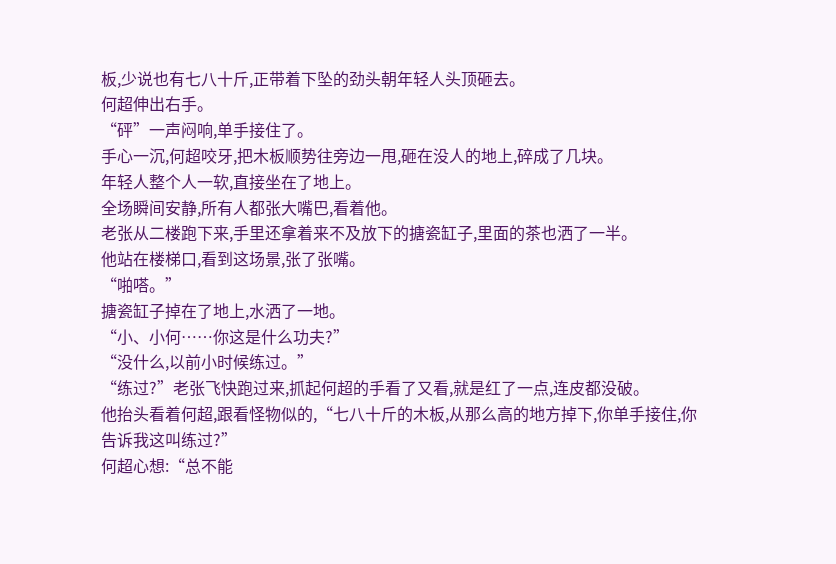板,少说也有七八十斤,正带着下坠的劲头朝年轻人头顶砸去。
何超伸出右手。
“砰”一声闷响,单手接住了。
手心一沉,何超咬牙,把木板顺势往旁边一甩,砸在没人的地上,碎成了几块。
年轻人整个人一软,直接坐在了地上。
全场瞬间安静,所有人都张大嘴巴,看着他。
老张从二楼跑下来,手里还拿着来不及放下的搪瓷缸子,里面的茶也洒了一半。
他站在楼梯口,看到这场景,张了张嘴。
“啪嗒。”
搪瓷缸子掉在了地上,水洒了一地。
“小、小何……你这是什么功夫?”
“没什么,以前小时候练过。”
“练过?”老张飞快跑过来,抓起何超的手看了又看,就是红了一点,连皮都没破。
他抬头看着何超,跟看怪物似的,“七八十斤的木板,从那么高的地方掉下,你单手接住,你告诉我这叫练过?”
何超心想:“总不能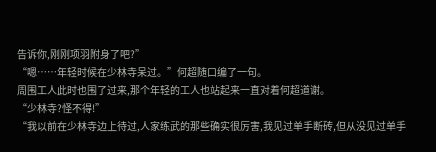告诉你,刚刚项羽附身了吧?”
“嗯……年轻时候在少林寺呆过。”何超随口编了一句。
周围工人此时也围了过来,那个年轻的工人也站起来一直对着何超道谢。
“少林寺?怪不得!”
“我以前在少林寺边上待过,人家练武的那些确实很厉害,我见过单手断砖,但从没见过单手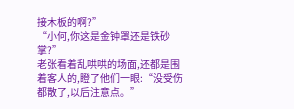接木板的啊?”
“小何,你这是金钟罩还是铁砂掌?”
老张看着乱哄哄的场面,还都是围着客人的,瞪了他们一眼:“没受伤都散了,以后注意点。”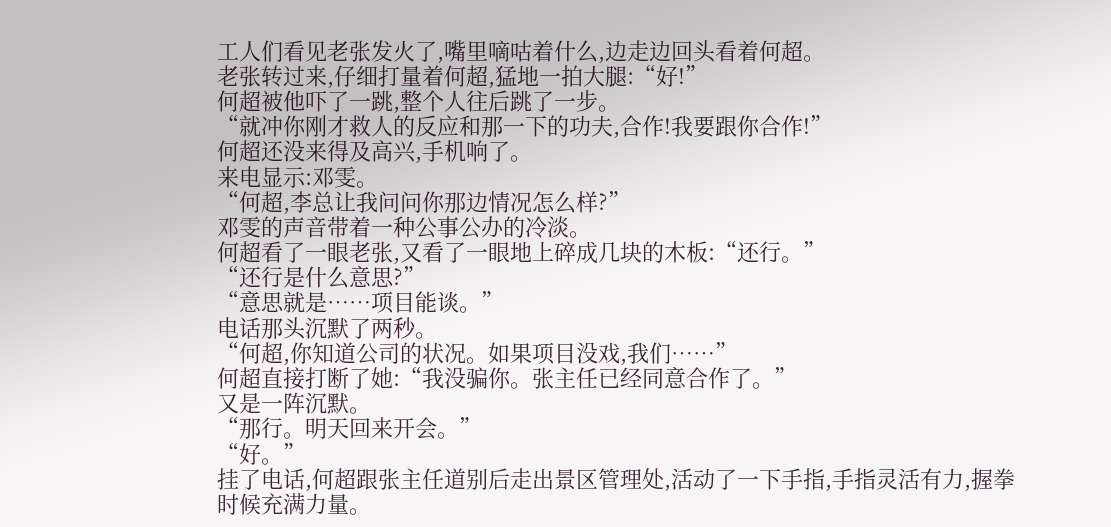工人们看见老张发火了,嘴里嘀咕着什么,边走边回头看着何超。
老张转过来,仔细打量着何超,猛地一拍大腿:“好!”
何超被他吓了一跳,整个人往后跳了一步。
“就冲你刚才救人的反应和那一下的功夫,合作!我要跟你合作!”
何超还没来得及高兴,手机响了。
来电显示:邓雯。
“何超,李总让我问问你那边情况怎么样?”
邓雯的声音带着一种公事公办的冷淡。
何超看了一眼老张,又看了一眼地上碎成几块的木板:“还行。”
“还行是什么意思?”
“意思就是……项目能谈。”
电话那头沉默了两秒。
“何超,你知道公司的状况。如果项目没戏,我们……”
何超直接打断了她:“我没骗你。张主任已经同意合作了。”
又是一阵沉默。
“那行。明天回来开会。”
“好。”
挂了电话,何超跟张主任道别后走出景区管理处,活动了一下手指,手指灵活有力,握拳时候充满力量。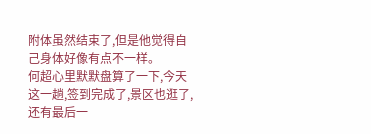附体虽然结束了,但是他觉得自己身体好像有点不一样。
何超心里默默盘算了一下,今天这一趟,签到完成了,景区也逛了,还有最后一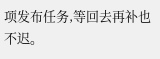项发布任务,等回去再补也不迟。